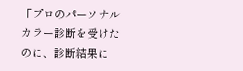「プロのパーソナルカラー診断を受けたのに、診断結果に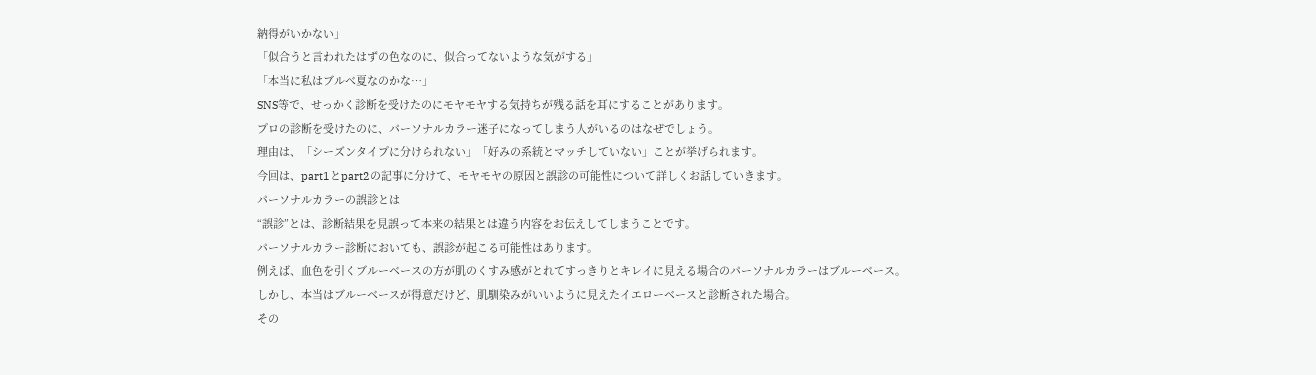納得がいかない」
「似合うと言われたはずの色なのに、似合ってないような気がする」
「本当に私はブルべ夏なのかな…」
SNS等で、せっかく診断を受けたのにモヤモヤする気持ちが残る話を耳にすることがあります。
プロの診断を受けたのに、パーソナルカラー迷子になってしまう人がいるのはなぜでしょう。
理由は、「シーズンタイプに分けられない」「好みの系統とマッチしていない」ことが挙げられます。
今回は、part1とpart2の記事に分けて、モヤモヤの原因と誤診の可能性について詳しくお話していきます。
パーソナルカラーの誤診とは
“誤診”とは、診断結果を見誤って本来の結果とは違う内容をお伝えしてしまうことです。
パーソナルカラー診断においても、誤診が起こる可能性はあります。
例えば、血色を引くブルーベースの方が肌のくすみ感がとれてすっきりとキレイに見える場合のパーソナルカラーはブルーベース。
しかし、本当はブルーベースが得意だけど、肌馴染みがいいように見えたイエローベースと診断された場合。
その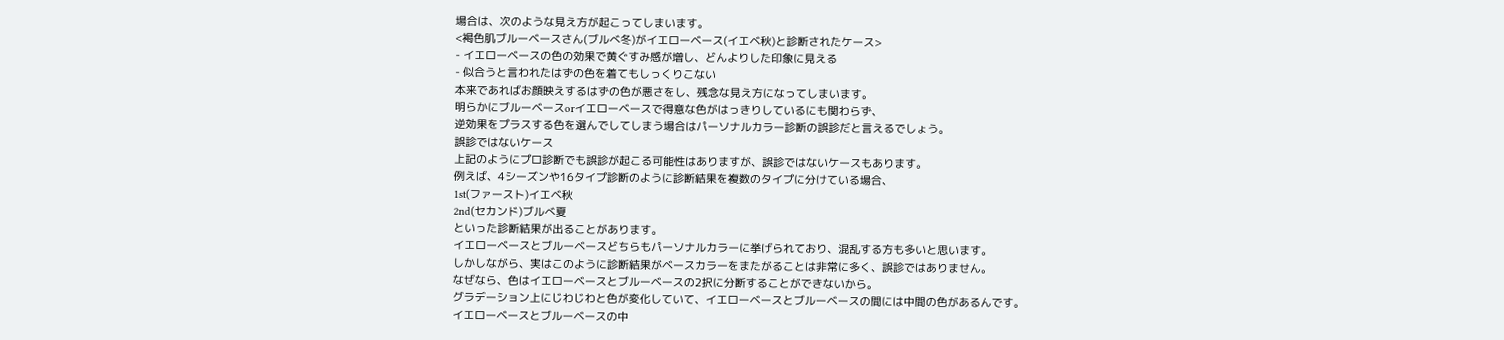場合は、次のような見え方が起こってしまいます。
<褐色肌ブルーベースさん(ブルべ冬)がイエローベース(イエベ秋)と診断されたケース>
- イエローベースの色の効果で黄ぐすみ感が増し、どんよりした印象に見える
- 似合うと言われたはずの色を着てもしっくりこない
本来であればお顔映えするはずの色が悪さをし、残念な見え方になってしまいます。
明らかにブルーベースorイエローベースで得意な色がはっきりしているにも関わらず、
逆効果をプラスする色を選んでしてしまう場合はパーソナルカラー診断の誤診だと言えるでしょう。
誤診ではないケース
上記のようにプロ診断でも誤診が起こる可能性はありますが、誤診ではないケースもあります。
例えば、4シーズンや16タイプ診断のように診断結果を複数のタイプに分けている場合、
1st(ファースト)イエベ秋
2nd(セカンド)ブルべ夏
といった診断結果が出ることがあります。
イエローベースとブルーベースどちらもパーソナルカラーに挙げられており、混乱する方も多いと思います。
しかしながら、実はこのように診断結果がベースカラーをまたがることは非常に多く、誤診ではありません。
なぜなら、色はイエローベースとブルーベースの2択に分断することができないから。
グラデーション上にじわじわと色が変化していて、イエローベースとブルーベースの間には中間の色があるんです。
イエローベースとブルーベースの中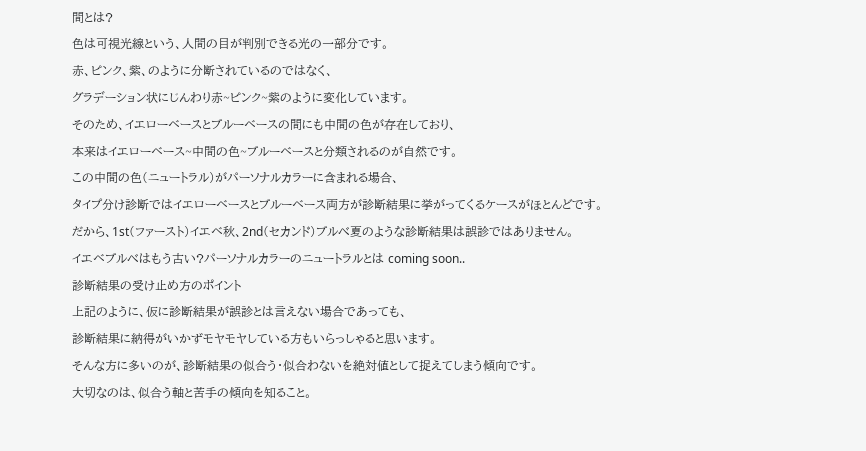間とは?
色は可視光線という、人間の目が判別できる光の一部分です。
赤、ピンク、紫、のように分断されているのではなく、
グラデーション状にじんわり赤~ピンク~紫のように変化しています。
そのため、イエローベースとブルーベースの間にも中間の色が存在しており、
本来はイエローベース~中間の色~ブルーベースと分類されるのが自然です。
この中間の色(ニュートラル)がパーソナルカラーに含まれる場合、
タイプ分け診断ではイエローベースとブルーベース両方が診断結果に挙がってくるケースがほとんどです。
だから、1st(ファースト)イエベ秋、2nd(セカンド)ブルべ夏のような診断結果は誤診ではありません。
イエベブルべはもう古い?パーソナルカラーのニュートラルとは coming soon..
診断結果の受け止め方のポイント
上記のように、仮に診断結果が誤診とは言えない場合であっても、
診断結果に納得がいかずモヤモヤしている方もいらっしゃると思います。
そんな方に多いのが、診断結果の似合う・似合わないを絶対値として捉えてしまう傾向です。
大切なのは、似合う軸と苦手の傾向を知ること。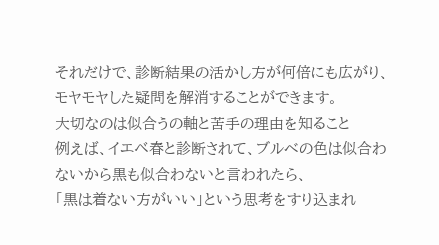それだけで、診断結果の活かし方が何倍にも広がり、モヤモヤした疑問を解消することができます。
大切なのは似合うの軸と苦手の理由を知ること
例えば、イエベ春と診断されて、ブルべの色は似合わないから黒も似合わないと言われたら、
「黒は着ない方がいい」という思考をすり込まれ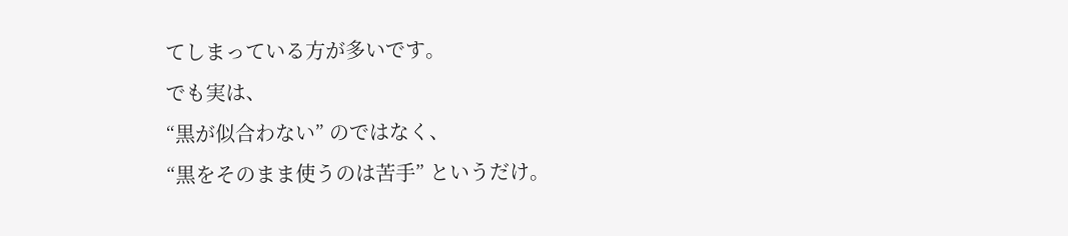てしまっている方が多いです。
でも実は、
“黒が似合わない” のではなく、
“黒をそのまま使うのは苦手” というだけ。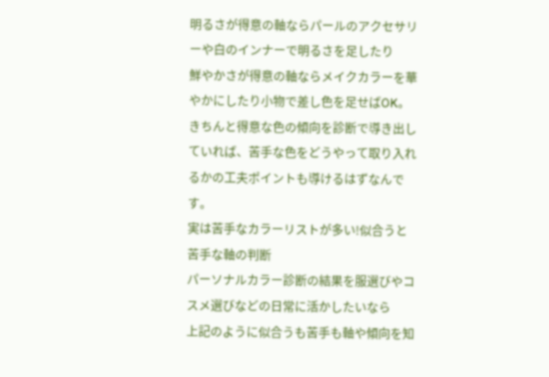明るさが得意の軸ならパールのアクセサリーや白のインナーで明るさを足したり
鮮やかさが得意の軸ならメイクカラーを華やかにしたり小物で差し色を足せばOK。
きちんと得意な色の傾向を診断で導き出していれば、苦手な色をどうやって取り入れるかの工夫ポイントも導けるはずなんです。
実は苦手なカラーリストが多い!似合うと苦手な軸の判断
パーソナルカラー診断の結果を服選びやコスメ選びなどの日常に活かしたいなら
上記のように似合うも苦手も軸や傾向を知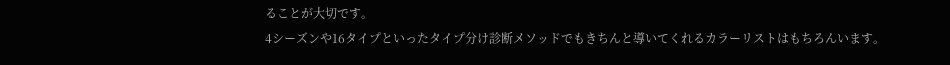ることが大切です。
4シーズンや16タイプといったタイプ分け診断メソッドでもきちんと導いてくれるカラーリストはもちろんいます。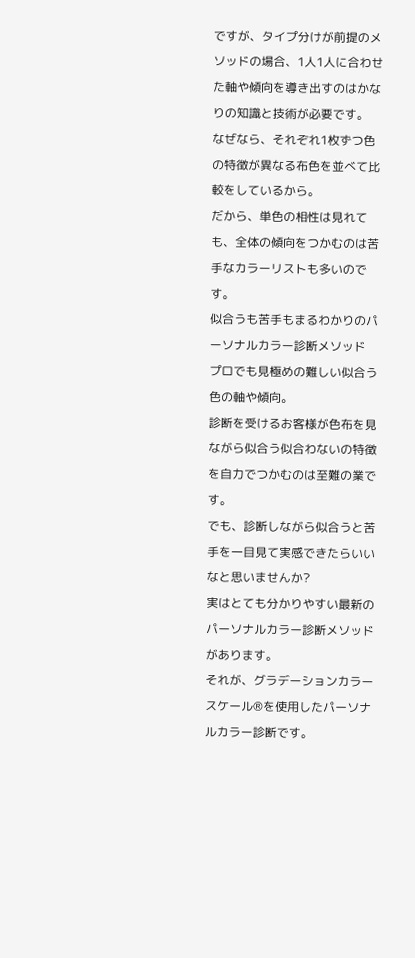ですが、タイプ分けが前提のメソッドの場合、1人1人に合わせた軸や傾向を導き出すのはかなりの知識と技術が必要です。
なぜなら、それぞれ1枚ずつ色の特徴が異なる布色を並べて比較をしているから。
だから、単色の相性は見れても、全体の傾向をつかむのは苦手なカラーリストも多いのです。
似合うも苦手もまるわかりのパーソナルカラー診断メソッド
プロでも見極めの難しい似合う色の軸や傾向。
診断を受けるお客様が色布を見ながら似合う似合わないの特徴を自力でつかむのは至難の業です。
でも、診断しながら似合うと苦手を一目見て実感できたらいいなと思いませんか?
実はとても分かりやすい最新のパーソナルカラー診断メソッドがあります。
それが、グラデーションカラースケール®を使用したパーソナルカラー診断です。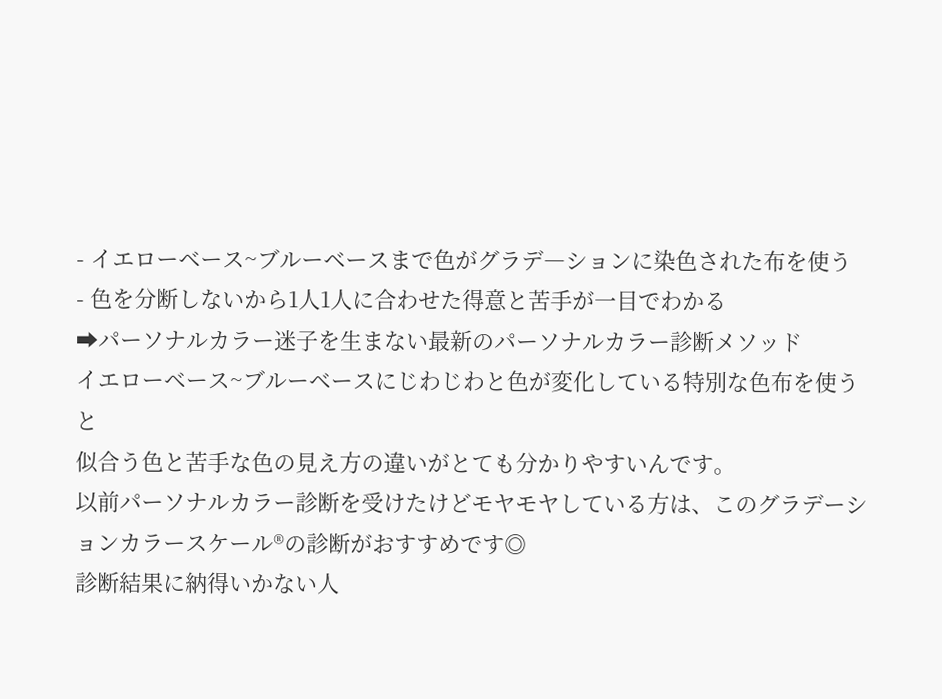- イエローベース~ブルーベースまで色がグラデ―ションに染色された布を使う
- 色を分断しないから1人1人に合わせた得意と苦手が一目でわかる
➡パーソナルカラー迷子を生まない最新のパーソナルカラー診断メソッド
イエローベース~ブルーベースにじわじわと色が変化している特別な色布を使うと
似合う色と苦手な色の見え方の違いがとても分かりやすいんです。
以前パーソナルカラー診断を受けたけどモヤモヤしている方は、このグラデーションカラースケール®の診断がおすすめです◎
診断結果に納得いかない人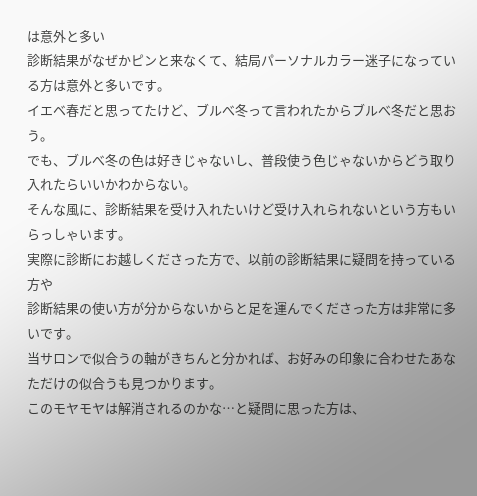は意外と多い
診断結果がなぜかピンと来なくて、結局パーソナルカラー迷子になっている方は意外と多いです。
イエベ春だと思ってたけど、ブルべ冬って言われたからブルべ冬だと思おう。
でも、ブルべ冬の色は好きじゃないし、普段使う色じゃないからどう取り入れたらいいかわからない。
そんな風に、診断結果を受け入れたいけど受け入れられないという方もいらっしゃいます。
実際に診断にお越しくださった方で、以前の診断結果に疑問を持っている方や
診断結果の使い方が分からないからと足を運んでくださった方は非常に多いです。
当サロンで似合うの軸がきちんと分かれば、お好みの印象に合わせたあなただけの似合うも見つかります。
このモヤモヤは解消されるのかな…と疑問に思った方は、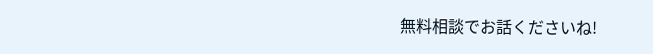無料相談でお話くださいね!